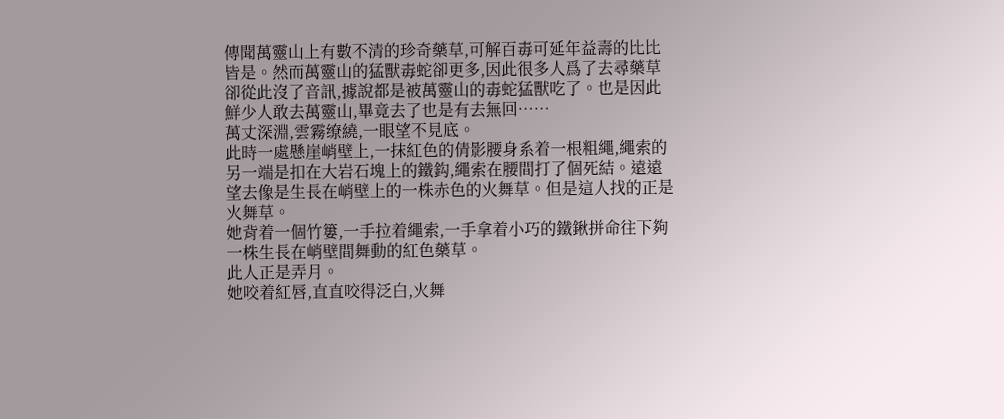傳聞萬靈山上有數不清的珍奇藥草,可解百毒可延年益壽的比比皆是。然而萬靈山的猛獸毒蛇卻更多,因此很多人爲了去尋藥草卻從此沒了音訊,據說都是被萬靈山的毒蛇猛獸吃了。也是因此鮮少人敢去萬靈山,畢竟去了也是有去無回……
萬丈深淵,雲霧缭繞,一眼望不見底。
此時一處懸崖峭壁上,一抹紅色的倩影腰身系着一根粗繩,繩索的另一端是扣在大岩石塊上的鐵鈎,繩索在腰間打了個死結。遠遠望去像是生長在峭壁上的一株赤色的火舞草。但是這人找的正是火舞草。
她背着一個竹簍,一手拉着繩索,一手拿着小巧的鐵鍬拼命往下夠一株生長在峭壁間舞動的紅色藥草。
此人正是弄月。
她咬着紅唇,直直咬得泛白,火舞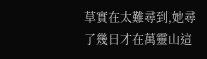草實在太難尋到,她尋了幾日才在萬靈山這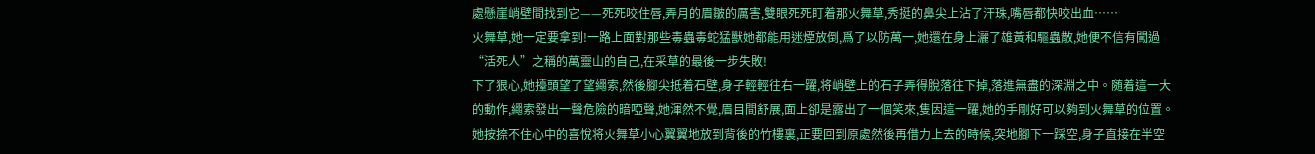處懸崖峭壁間找到它——死死咬住唇,弄月的眉皺的厲害,雙眼死死盯着那火舞草,秀挺的鼻尖上沾了汗珠,嘴唇都快咬出血……
火舞草,她一定要拿到!一路上面對那些毒蟲毒蛇猛獸她都能用迷煙放倒,爲了以防萬一,她還在身上灑了雄黃和驅蟲散,她便不信有闖過“活死人”之稱的萬靈山的自己,在采草的最後一步失敗!
下了狠心,她擡頭望了望繩索,然後腳尖抵着石壁,身子輕輕往右一躍,将峭壁上的石子弄得脫落往下掉,落進無盡的深淵之中。随着這一大的動作,繩索發出一聲危險的暗啞聲,她渾然不覺,眉目間舒展,面上卻是露出了一個笑來,隻因這一躍,她的手剛好可以夠到火舞草的位置。
她按捺不住心中的喜悅将火舞草小心翼翼地放到背後的竹樓裏,正要回到原處然後再借力上去的時候,突地腳下一踩空,身子直接在半空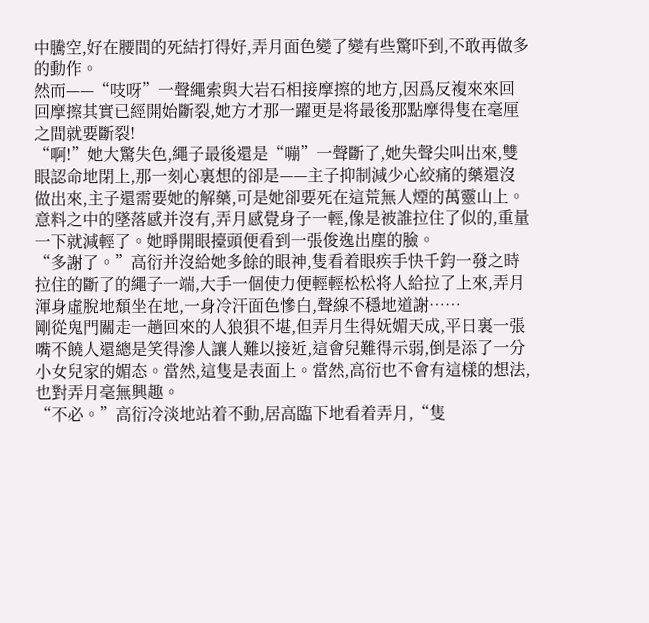中騰空,好在腰間的死結打得好,弄月面色變了變有些驚吓到,不敢再做多的動作。
然而——“吱呀”一聲繩索與大岩石相接摩擦的地方,因爲反複來來回回摩擦其實已經開始斷裂,她方才那一躍更是将最後那點摩得隻在毫厘之間就要斷裂!
“啊!”她大驚失色,繩子最後還是“嘣”一聲斷了,她失聲尖叫出來,雙眼認命地閉上,那一刻心裏想的卻是——主子抑制減少心絞痛的藥還沒做出來,主子還需要她的解藥,可是她卻要死在這荒無人煙的萬靈山上。
意料之中的墜落感并沒有,弄月感覺身子一輕,像是被誰拉住了似的,重量一下就減輕了。她睜開眼擡頭便看到一張俊逸出塵的臉。
“多謝了。”高衍并沒給她多餘的眼神,隻看着眼疾手快千鈞一發之時拉住的斷了的繩子一端,大手一個使力便輕輕松松将人給拉了上來,弄月渾身虛脫地頹坐在地,一身冷汗面色慘白,聲線不穩地道謝……
剛從鬼門關走一趟回來的人狼狽不堪,但弄月生得妩媚天成,平日裏一張嘴不饒人還總是笑得滲人讓人難以接近,這會兒難得示弱,倒是添了一分小女兒家的媚态。當然,這隻是表面上。當然,高衍也不會有這樣的想法,也對弄月毫無興趣。
“不必。”高衍冷淡地站着不動,居高臨下地看着弄月,“隻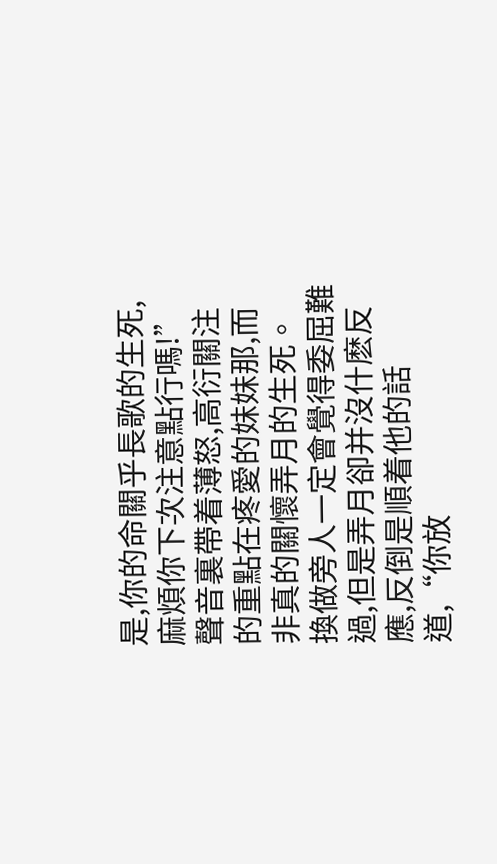是,你的命關乎長歌的生死,麻煩你下次注意點行嗎!”聲音裏帶着薄怒,高衍關注的重點在疼愛的妹妹那,而非真的關懷弄月的生死。
換做旁人一定會覺得委屈難過,但是弄月卻并沒什麽反應,反倒是順着他的話道,“你放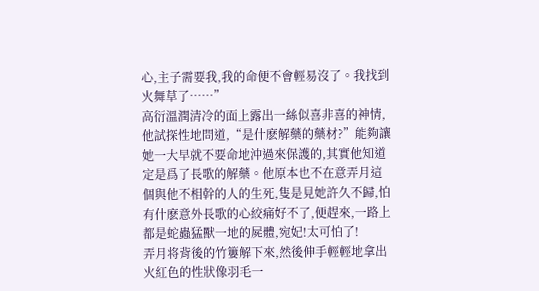心,主子需要我,我的命便不會輕易沒了。我找到火舞草了……”
高衍溫潤清冷的面上露出一絲似喜非喜的神情,他試探性地問道,“是什麽解藥的藥材?”能夠讓她一大早就不要命地沖過來保護的,其實他知道定是爲了長歌的解藥。他原本也不在意弄月這個與他不相幹的人的生死,隻是見她許久不歸,怕有什麽意外長歌的心絞痛好不了,便趕來,一路上都是蛇蟲猛獸一地的屍體,宛妃!太可怕了!
弄月将背後的竹簍解下來,然後伸手輕輕地拿出火紅色的性狀像羽毛一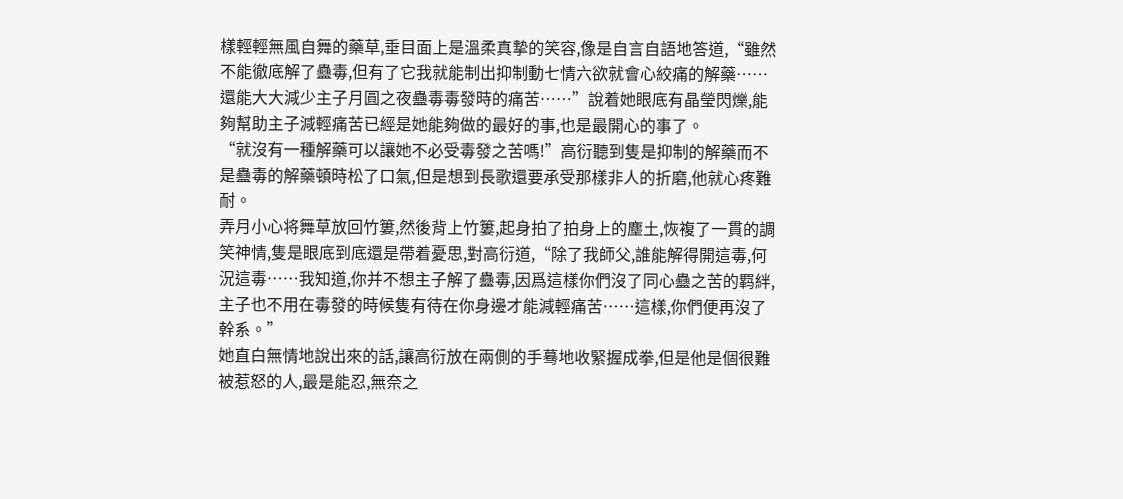樣輕輕無風自舞的藥草,垂目面上是溫柔真摯的笑容,像是自言自語地答道,“雖然不能徹底解了蠱毒,但有了它我就能制出抑制動七情六欲就會心絞痛的解藥……還能大大減少主子月圓之夜蠱毒毒發時的痛苦……”說着她眼底有晶瑩閃爍,能夠幫助主子減輕痛苦已經是她能夠做的最好的事,也是最開心的事了。
“就沒有一種解藥可以讓她不必受毒發之苦嗎!”高衍聽到隻是抑制的解藥而不是蠱毒的解藥頓時松了口氣,但是想到長歌還要承受那樣非人的折磨,他就心疼難耐。
弄月小心将舞草放回竹簍,然後背上竹簍,起身拍了拍身上的塵土,恢複了一貫的調笑神情,隻是眼底到底還是帶着憂思,對高衍道,“除了我師父,誰能解得開這毒,何況這毒……我知道,你并不想主子解了蠱毒,因爲這樣你們沒了同心蠱之苦的羁絆,主子也不用在毒發的時候隻有待在你身邊才能減輕痛苦……這樣,你們便再沒了幹系。”
她直白無情地說出來的話,讓高衍放在兩側的手蓦地收緊握成拳,但是他是個很難被惹怒的人,最是能忍,無奈之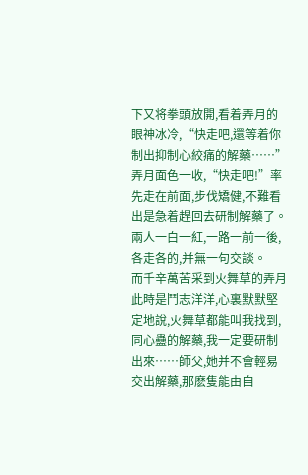下又将拳頭放開,看着弄月的眼神冰冷,“快走吧,還等着你制出抑制心絞痛的解藥……”
弄月面色一收,“快走吧!”率先走在前面,步伐矯健,不難看出是急着趕回去研制解藥了。兩人一白一紅,一路一前一後,各走各的,并無一句交談。
而千辛萬苦采到火舞草的弄月此時是鬥志洋洋,心裏默默堅定地說,火舞草都能叫我找到,同心蠱的解藥,我一定要研制出來……師父,她并不會輕易交出解藥,那麽隻能由自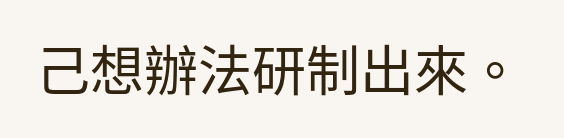己想辦法研制出來。